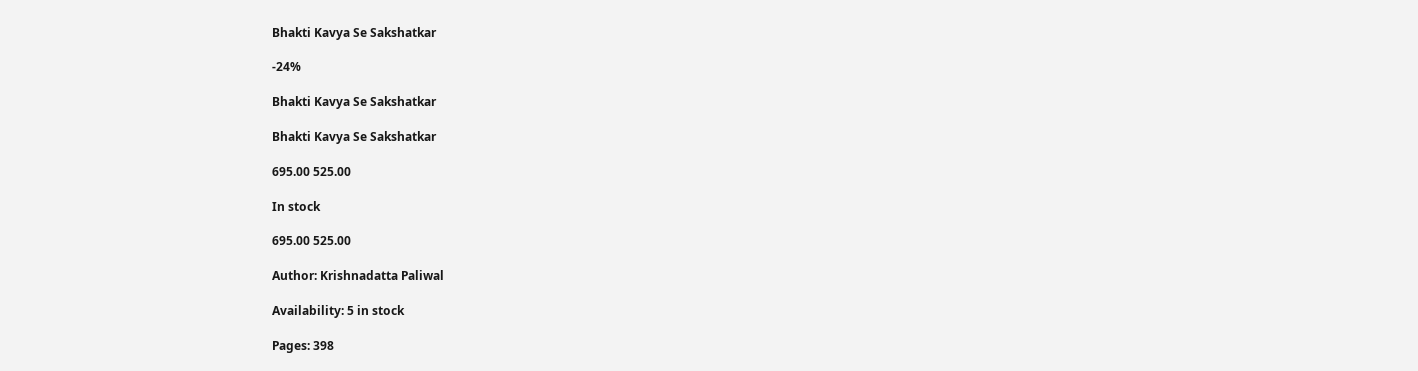Bhakti Kavya Se Sakshatkar

-24%

Bhakti Kavya Se Sakshatkar

Bhakti Kavya Se Sakshatkar

695.00 525.00

In stock

695.00 525.00

Author: Krishnadatta Paliwal

Availability: 5 in stock

Pages: 398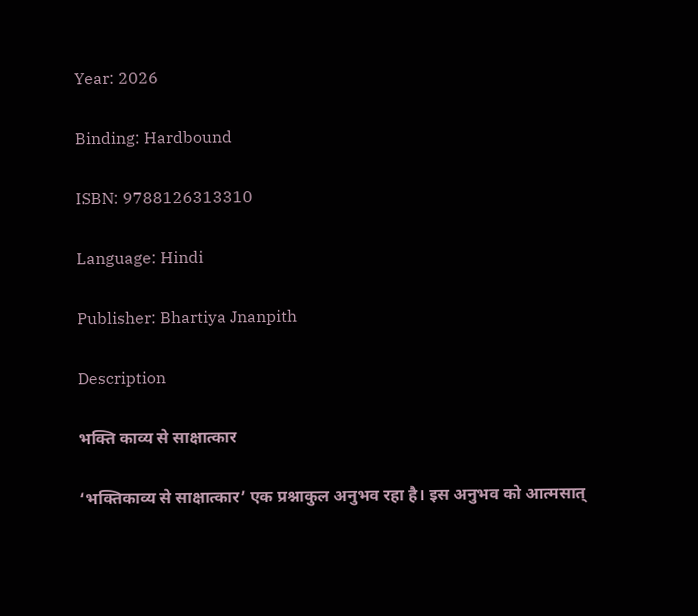Year: 2026

Binding: Hardbound

ISBN: 9788126313310

Language: Hindi

Publisher: Bhartiya Jnanpith

Description

भक्ति काव्य से साक्षात्कार

‘भक्तिकाव्य से साक्षात्कार’ एक प्रश्नाकुल अनुभव रहा है। इस अनुभव को आत्मसात्‌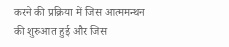करने की प्रक्रिया में जिस आत्ममन्थन की शुरुआत हुई और जिस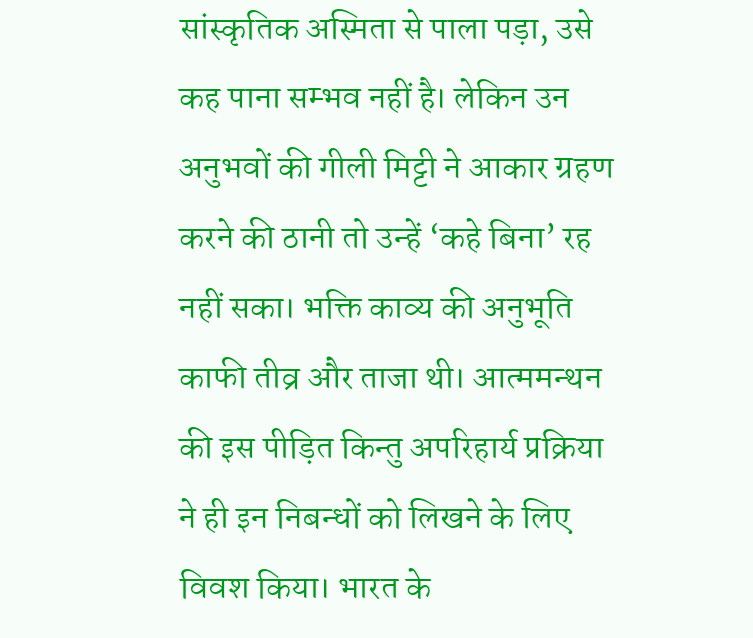सांस्कृतिक अस्मिता से पाला पड़ा, उसे कह पाना सम्भव नहीं है। लेकिन उन अनुभवों की गीली मिट्टी ने आकार ग्रहण करने की ठानी तो उन्हें ‘कहे बिना’ रह नहीं सका। भक्ति काव्य की अनुभूति काफी तीव्र और ताजा थी। आत्ममन्थन की इस पीड़ित किन्तु अपरिहार्य प्रक्रिया ने ही इन निबन्धों को लिखने के लिए विवश किया। भारत के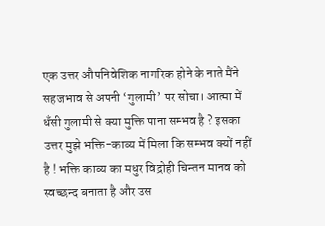एक उत्तर औपनिवेशिक नागरिक होने के नाते मैंने सहजभाव से अपनी ‘गुलामी’ पर सोचा। आत्मा में धँसी गुलामी से क्या मुक्ति पाना सम्भव है ? इसका उत्तर मुझे भक्ति-काव्य में मिला कि सम्भव क्‍यों नहीं है ! भक्ति काव्य का मधुर विद्रोही चिन्तन मानव को स्वच्छन्द बनाता है और उस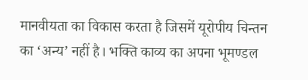मानवीयता का विकास करता है जिसमें यूरोपीय चिन्तन का ‘अन्य’ नहीं है। भक्ति काव्य का अपना भूमण्डल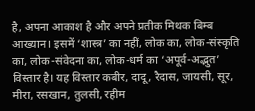है, अपना आकाश है और अपने प्रतीक मिथक बिम्ब आख्यान। इसमें ‘शास्त्र’ का नहीं, लोक का, लोक-संस्कृति का, लोक-संवेदना का, लोक-धर्म का ‘अपूर्व-अद्भुत’ विस्तार है। यह विस्तार कबीर, दादू, रैदास, जायसी, सूर, मीरा, रसखान, तुलसी, रहीम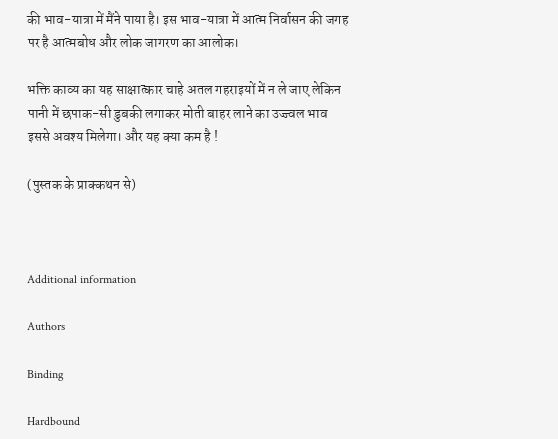की भाव-यात्रा में मैंने पाया है। इस भाव-यात्रा में आत्म निर्वासन की जगह पर है आत्मबोध और लोक जागरण का आलोक।

भक्ति काव्य का यह साक्षात्कार चाहे अतल गहराइयों में न ले जाए लेकिन पानी में छपाक-सी डुबकी लगाकर मोती बाहर लाने का उज्ज्वल भाव इससे अवश्य मिलेगा। और यह क्या कम है !

(पुस्तक के प्राक्कथन से)



Additional information

Authors

Binding

Hardbound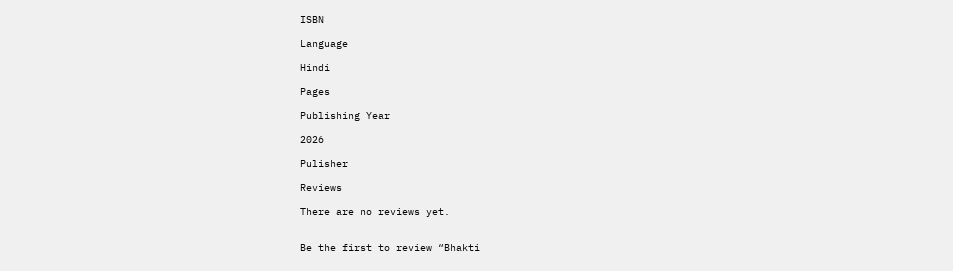ISBN

Language

Hindi

Pages

Publishing Year

2026

Pulisher

Reviews

There are no reviews yet.


Be the first to review “Bhakti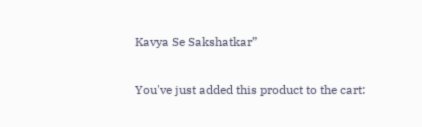Kavya Se Sakshatkar”

You've just added this product to the cart: